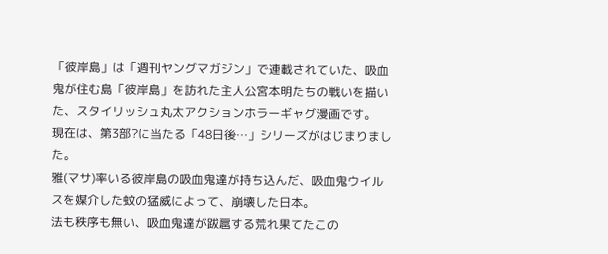「彼岸島」は「週刊ヤングマガジン」で連載されていた、吸血鬼が住む島「彼岸島」を訪れた主人公宮本明たちの戦いを描いた、スタイリッシュ丸太アクションホラーギャグ漫画です。
現在は、第3部?に当たる「48日後…」シリーズがはじまりました。
雅(マサ)率いる彼岸島の吸血鬼達が持ち込んだ、吸血鬼ウイルスを媒介した蚊の猛威によって、崩壊した日本。
法も秩序も無い、吸血鬼達が跋扈する荒れ果てたこの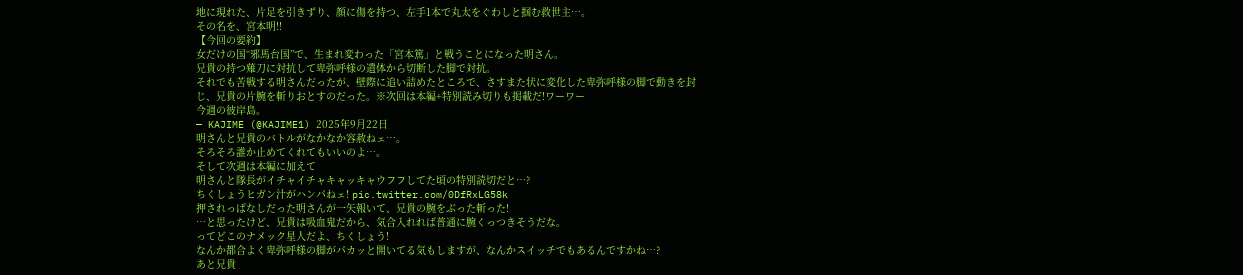地に現れた、片足を引きずり、顔に傷を持つ、左手1本で丸太をぐわしと掴む救世主…。
その名を、宮本明!!
【今回の要約】
女だけの国“邪馬台国”で、生まれ変わった「宮本篤」と戦うことになった明さん。
兄貴の持つ薙刀に対抗して卑弥呼様の遺体から切断した脚で対抗。
それでも苦戦する明さんだったが、壁際に追い詰めたところで、さすまた状に変化した卑弥呼様の脚で動きを封じ、兄貴の片腕を斬りおとすのだった。※次回は本編+特別読み切りも掲載だ!ワーワー
今週の彼岸島。
— KAJIME (@KAJIME1) 2025年9月22日
明さんと兄貴のバトルがなかなか容赦ねェ…。
そろそろ誰か止めてくれてもいいのよ…。
そして次週は本編に加えて
明さんと隊長がイチャイチャキャッキャウフフしてた頃の特別読切だと…?
ちくしょうヒガン汁がハンパねェ! pic.twitter.com/0DfRxLG58k
押されっぱなしだった明さんが一矢報いて、兄貴の腕をぶった斬った!
…と思ったけど、兄貴は吸血鬼だから、気合入れれば普通に腕くっつきそうだな。
ってどこのナメック星人だよ、ちくしょう!
なんか都合よく卑弥呼様の脚がパカッと開いてる気もしますが、なんかスイッチでもあるんですかね…?
あと兄貴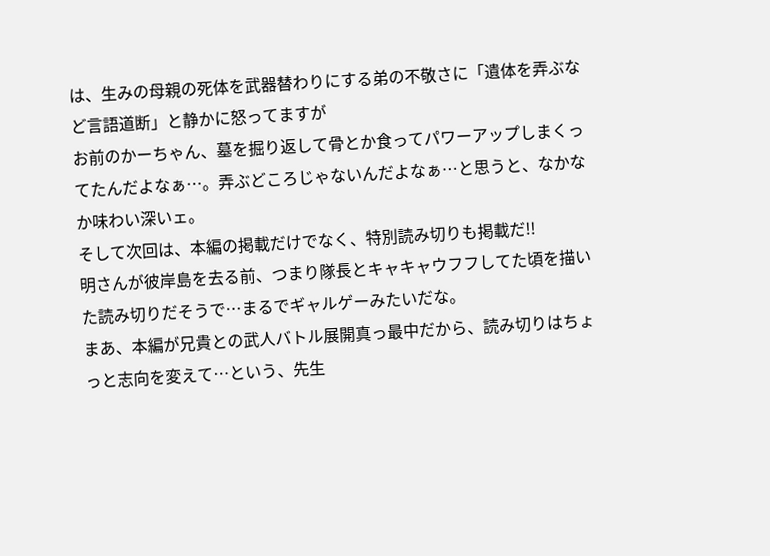は、生みの母親の死体を武器替わりにする弟の不敬さに「遺体を弄ぶなど言語道断」と静かに怒ってますが
お前のかーちゃん、墓を掘り返して骨とか食ってパワーアップしまくってたんだよなぁ…。弄ぶどころじゃないんだよなぁ…と思うと、なかなか味わい深いェ。
そして次回は、本編の掲載だけでなく、特別読み切りも掲載だ!!
明さんが彼岸島を去る前、つまり隊長とキャキャウフフしてた頃を描いた読み切りだそうで…まるでギャルゲーみたいだな。
まあ、本編が兄貴との武人バトル展開真っ最中だから、読み切りはちょっと志向を変えて…という、先生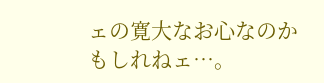ェの寛大なお心なのかもしれねェ…。